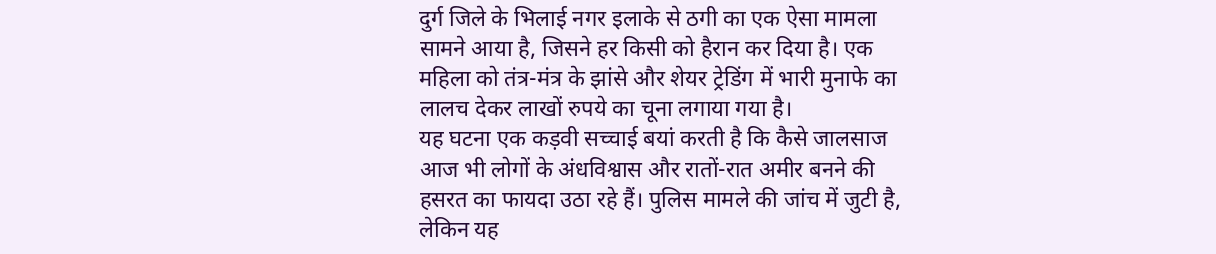दुर्ग जिले के भिलाई नगर इलाके से ठगी का एक ऐसा मामला सामने आया है, जिसने हर किसी को हैरान कर दिया है। एक महिला को तंत्र-मंत्र के झांसे और शेयर ट्रेडिंग में भारी मुनाफे का लालच देकर लाखों रुपये का चूना लगाया गया है।
यह घटना एक कड़वी सच्चाई बयां करती है कि कैसे जालसाज आज भी लोगों के अंधविश्वास और रातों-रात अमीर बनने की हसरत का फायदा उठा रहे हैं। पुलिस मामले की जांच में जुटी है, लेकिन यह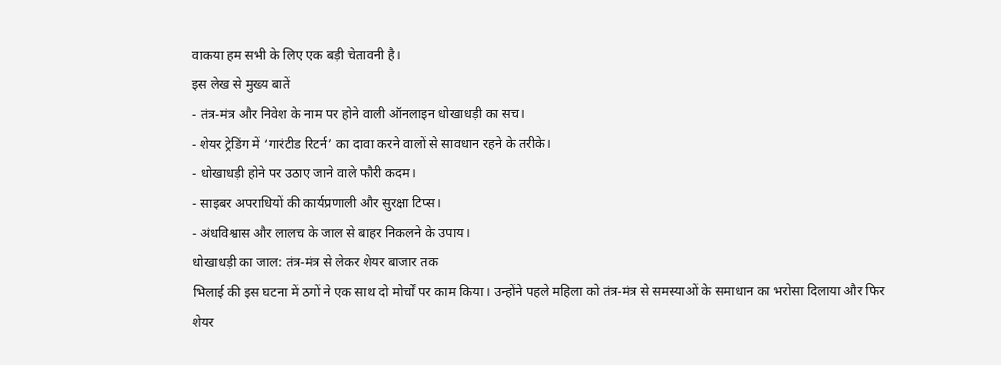वाकया हम सभी के लिए एक बड़ी चेतावनी है।
इस लेख से मुख्य बातें
- तंत्र-मंत्र और निवेश के नाम पर होने वाली ऑनलाइन धोखाधड़ी का सच।
- शेयर ट्रेडिंग में ‘गारंटीड रिटर्न’ का दावा करने वालों से सावधान रहने के तरीके।
- धोखाधड़ी होने पर उठाए जाने वाले फौरी कदम।
- साइबर अपराधियों की कार्यप्रणाली और सुरक्षा टिप्स।
- अंधविश्वास और लालच के जाल से बाहर निकलने के उपाय।
धोखाधड़ी का जाल: तंत्र-मंत्र से लेकर शेयर बाजार तक
भिलाई की इस घटना में ठगों ने एक साथ दो मोर्चों पर काम किया। उन्होंने पहले महिला को तंत्र-मंत्र से समस्याओं के समाधान का भरोसा दिलाया और फिर शेयर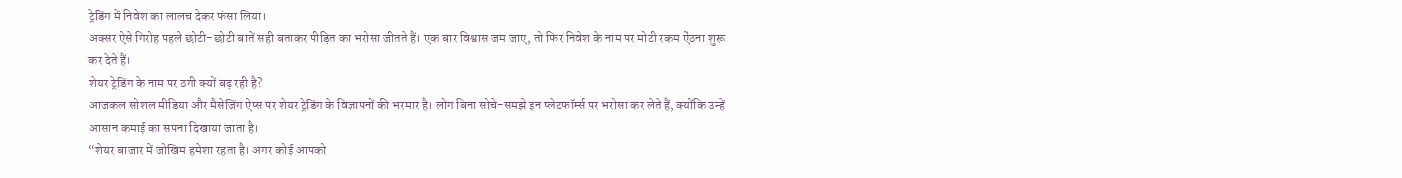ट्रेडिंग में निवेश का लालच देकर फंसा लिया।
अक्सर ऐसे गिरोह पहले छोटी-छोटी बातें सही बताकर पीड़ित का भरोसा जीतते हैं। एक बार विश्वास जम जाए, तो फिर निवेश के नाम पर मोटी रकम ऐंठना शुरू कर देते हैं।
शेयर ट्रेडिंग के नाम पर ठगी क्यों बढ़ रही है?
आजकल सोशल मीडिया और मैसेजिंग ऐप्स पर शेयर ट्रेडिंग के विज्ञापनों की भरमार है। लोग बिना सोचे-समझे इन प्लेटफॉर्म्स पर भरोसा कर लेते हैं, क्योंकि उन्हें आसान कमाई का सपना दिखाया जाता है।
“शेयर बाजार में जोखिम हमेशा रहता है। अगर कोई आपको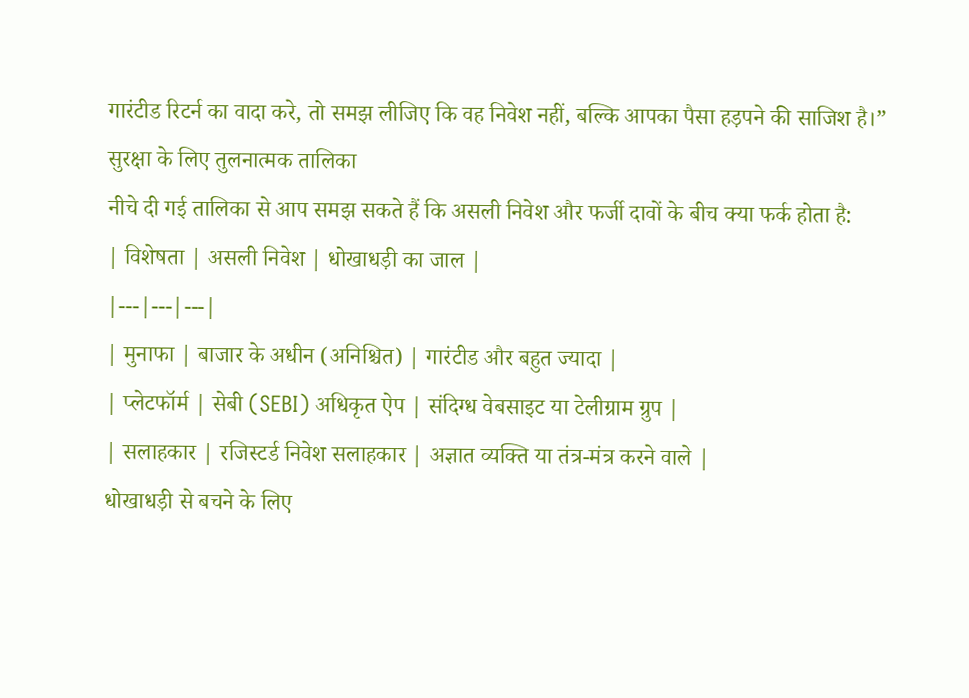गारंटीड रिटर्न का वादा करे, तो समझ लीजिए कि वह निवेश नहीं, बल्कि आपका पैसा हड़पने की साजिश है।”
सुरक्षा के लिए तुलनात्मक तालिका
नीचे दी गई तालिका से आप समझ सकते हैं कि असली निवेश और फर्जी दावों के बीच क्या फर्क होता है:
| विशेषता | असली निवेश | धोखाधड़ी का जाल |
|---|---|---|
| मुनाफा | बाजार के अधीन (अनिश्चित) | गारंटीड और बहुत ज्यादा |
| प्लेटफॉर्म | सेबी (SEBI) अधिकृत ऐप | संदिग्ध वेबसाइट या टेलीग्राम ग्रुप |
| सलाहकार | रजिस्टर्ड निवेश सलाहकार | अज्ञात व्यक्ति या तंत्र-मंत्र करने वाले |
धोखाधड़ी से बचने के लिए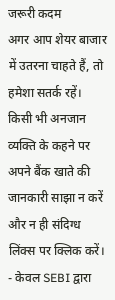जरूरी कदम
अगर आप शेयर बाजार में उतरना चाहते हैं, तो हमेशा सतर्क रहें। किसी भी अनजान व्यक्ति के कहने पर अपने बैंक खाते की जानकारी साझा न करें और न ही संदिग्ध लिंक्स पर क्लिक करें।
- केवल SEBI द्वारा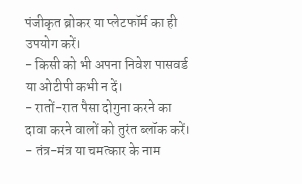पंजीकृत ब्रोकर या प्लेटफॉर्म का ही उपयोग करें।
- किसी को भी अपना निवेश पासवर्ड या ओटीपी कभी न दें।
- रातों-रात पैसा दोगुना करने का दावा करने वालों को तुरंत ब्लॉक करें।
- तंत्र-मंत्र या चमत्कार के नाम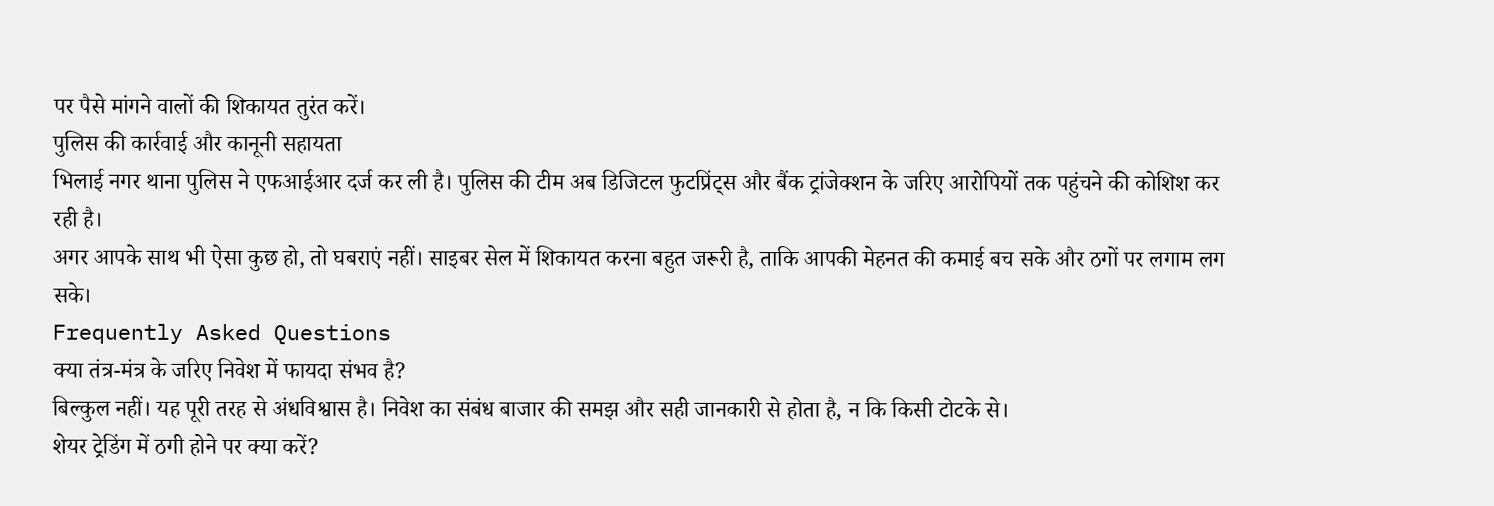पर पैसे मांगने वालों की शिकायत तुरंत करें।
पुलिस की कार्रवाई और कानूनी सहायता
भिलाई नगर थाना पुलिस ने एफआईआर दर्ज कर ली है। पुलिस की टीम अब डिजिटल फुटप्रिंट्स और बैंक ट्रांजेक्शन के जरिए आरोपियों तक पहुंचने की कोशिश कर रही है।
अगर आपके साथ भी ऐसा कुछ हो, तो घबराएं नहीं। साइबर सेल में शिकायत करना बहुत जरूरी है, ताकि आपकी मेहनत की कमाई बच सके और ठगों पर लगाम लग सके।
Frequently Asked Questions
क्या तंत्र-मंत्र के जरिए निवेश में फायदा संभव है?
बिल्कुल नहीं। यह पूरी तरह से अंधविश्वास है। निवेश का संबंध बाजार की समझ और सही जानकारी से होता है, न कि किसी टोटके से।
शेयर ट्रेडिंग में ठगी होने पर क्या करें?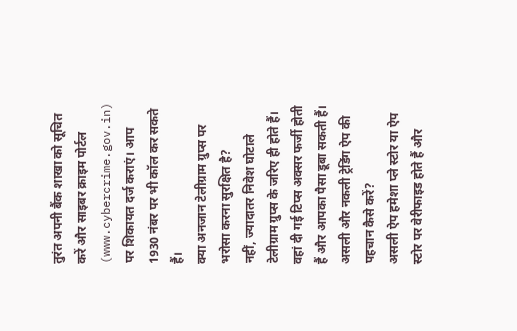तुरंत अपनी बैंक शाखा को सूचित करें और साइबर क्राइम पोर्टल (www.cybercrime.gov.in) पर शिकायत दर्ज कराएं। आप 1930 नंबर पर भी कॉल कर सकते हैं।
क्या अनजान टेलीग्राम ग्रुप्स पर भरोसा करना सुरक्षित है?
नहीं, ज्यादातर निवेश घोटाले टेलीग्राम ग्रुप्स के जरिए ही होते हैं। वहां दी गई टिप्स अक्सर फर्जी होती हैं और आपका पैसा डूबा सकती हैं।
असली और नकली ट्रेडिंग ऐप की पहचान कैसे करें?
असली ऐप हमेशा प्ले स्टोर या ऐप स्टोर पर वेरीफाइड होते हैं और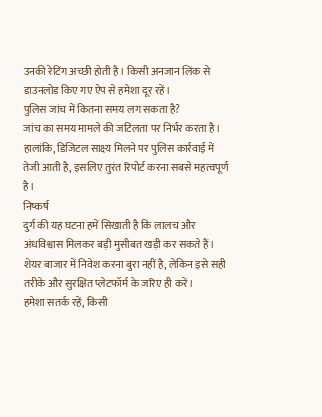उनकी रेटिंग अच्छी होती है। किसी अनजान लिंक से डाउनलोड किए गए ऐप से हमेशा दूर रहें।
पुलिस जांच में कितना समय लग सकता है?
जांच का समय मामले की जटिलता पर निर्भर करता है। हालांकि, डिजिटल साक्ष्य मिलने पर पुलिस कार्रवाई में तेजी आती है, इसलिए तुरंत रिपोर्ट करना सबसे महत्वपूर्ण है।
निष्कर्ष
दुर्ग की यह घटना हमें सिखाती है कि लालच और अंधविश्वास मिलकर बड़ी मुसीबत खड़ी कर सकते हैं। शेयर बाजार में निवेश करना बुरा नहीं है, लेकिन इसे सही तरीके और सुरक्षित प्लेटफॉर्म के जरिए ही करें।
हमेशा सतर्क रहें, किसी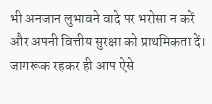भी अनजान लुभावने वादे पर भरोसा न करें और अपनी वित्तीय सुरक्षा को प्राथमिकता दें। जागरूक रहकर ही आप ऐसे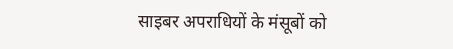साइबर अपराधियों के मंसूबों को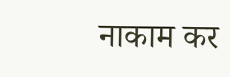नाकाम कर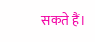सकते हैं।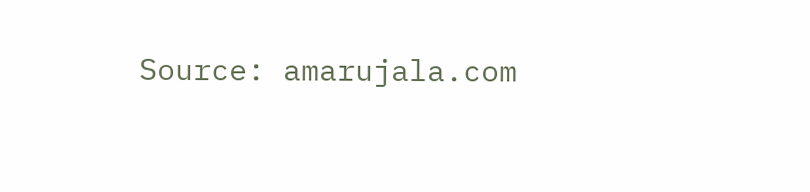Source: amarujala.com